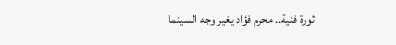ثورة فنية.. محرم فؤاد يغير وجه السينما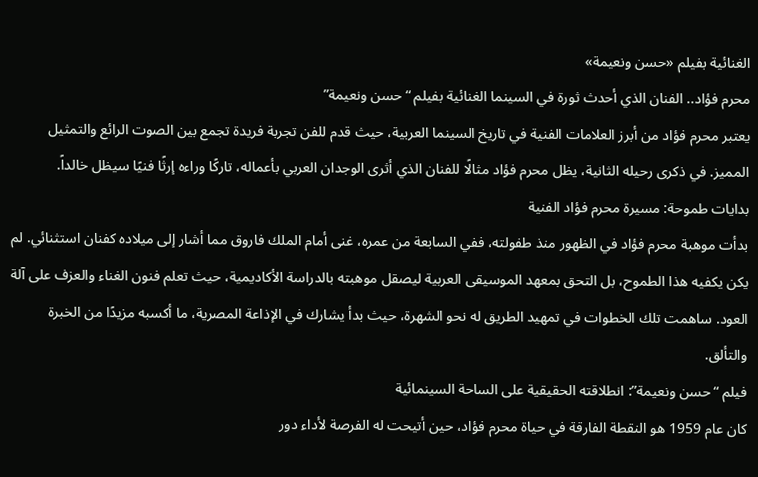الغنائية بفيلم «حسن ونعيمة»
محرم فؤاد.. الفنان الذي أحدث ثورة في السينما الغنائية بفيلم “حسن ونعيمة”
يعتبر محرم فؤاد من أبرز العلامات الفنية في تاريخ السينما العربية، حيث قدم للفن تجربة فريدة تجمع بين الصوت الرائع والتمثيل المميز. في ذكرى رحيله الثانية، يظل محرم فؤاد مثالًا للفنان الذي أثرى الوجدان العربي بأعماله، تاركًا وراءه إرثًا فنيًا سيظل خالداً.
بدايات طموحة: مسيرة محرم فؤاد الفنية
بدأت موهبة محرم فؤاد في الظهور منذ طفولته، ففي السابعة من عمره، غنى أمام الملك فاروق مما أشار إلى ميلاده كفنان استثنائي. لم يكن يكفيه هذا الطموح، بل التحق بمعهد الموسيقى العربية ليصقل موهبته بالدراسة الأكاديمية، حيث تعلم فنون الغناء والعزف على آلة العود. ساهمت تلك الخطوات في تمهيد الطريق له نحو الشهرة، حيث بدأ يشارك في الإذاعة المصرية، ما أكسبه مزيدًا من الخبرة والتألق.
فيلم “حسن ونعيمة”: انطلاقته الحقيقية على الساحة السينمائية
كان عام 1959 هو النقطة الفارقة في حياة محرم فؤاد، حين أتيحت له الفرصة لأداء دور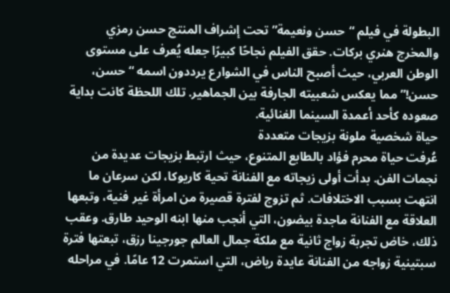البطولة في فيلم “حسن ونعيمة” تحت إشراف المنتج حسن رمزي والمخرج هنري بركات. حقق الفيلم نجاحًا كبيرًا جعله يُعرف على مستوى الوطن العربي، حيث أصبح الناس في الشوارع يرددون اسمه “حسن، حسن!” مما يعكس شعبيته الجارفة بين الجماهير. تلك اللحظة كانت بداية صعوده كأحد أعمدة السينما الغنائية.
حياة شخصية ملونة بزيجات متعددة
عُرفت حياة محرم فؤاد بالطابع المتنوع، حيث ارتبط بزيجات عديدة من نجمات الفن. بدأت أولى زيجاته مع الفنانة تحية كاريوكا، لكن سرعان ما انتهت بسبب الاختلافات. ثم تزوج لفترة قصيرة من امرأة غير فنية، وتبعها العلاقة مع الفنانة ماجدة بيضون، التي أنجب منها ابنه الوحيد طارق. وعقب ذلك، خاض تجربة زواج ثانية مع ملكة جمال العالم جورجينا رزق، تبعتها فترة سبتينية زواجه من الفنانة عايدة رياض، التي استمرت 12 عامًا. في مراحله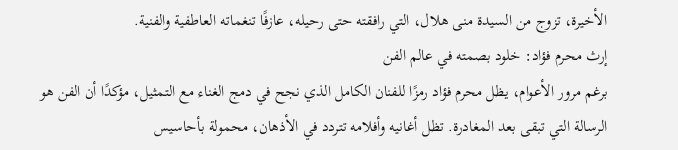الأخيرة، تزوج من السيدة منى هلال، التي رافقته حتى رحيله، عازفًا تنغماته العاطفية والفنية.
إرث محرم فؤاد: خلود بصمته في عالم الفن
برغم مرور الأعوام، يظل محرم فؤاد رمزًا للفنان الكامل الذي نجح في دمج الغناء مع التمثيل، مؤكدًا أن الفن هو الرسالة التي تبقى بعد المغادرة. تظل أغانيه وأفلامه تتردد في الأذهان، محمولة بأحاسيس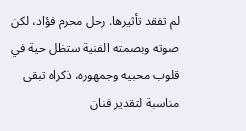لم تفقد تأثيرها. رحل محرم فؤاد، لكن صوته وبصمته الفنية ستظل حية في قلوب محبيه وجمهوره، ذكراه تبقى مناسبة لتقدير فنان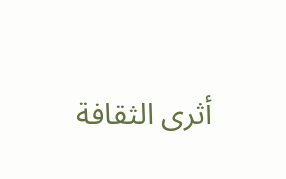أثرى الثقافة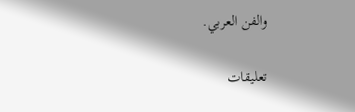والفن العربي.

تعليقات